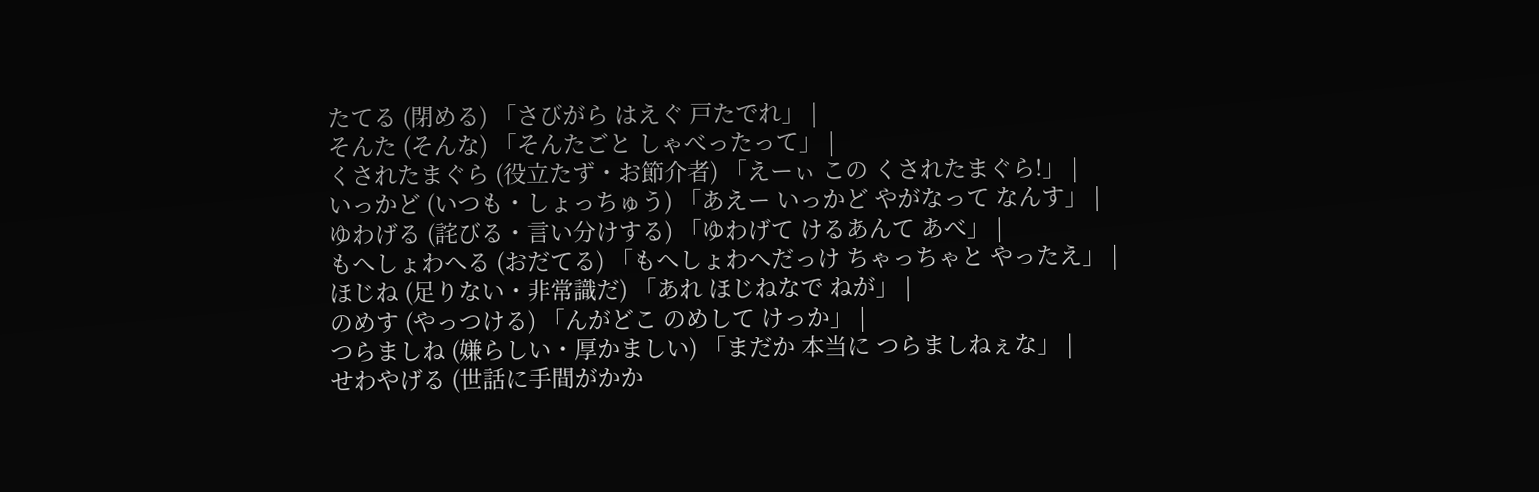たてる (閉める) 「さびがら はえぐ 戸たでれ」 |
そんた (そんな) 「そんたごと しゃべったって」 |
くされたまぐら (役立たず・お節介者) 「えーぃ この くされたまぐら!」 |
いっかど (いつも・しょっちゅう) 「あえー いっかど やがなって なんす」 |
ゆわげる (詫びる・言い分けする) 「ゆわげて けるあんて あべ」 |
もへしょわへる (おだてる) 「もへしょわへだっけ ちゃっちゃと やったえ」 |
ほじね (足りない・非常識だ) 「あれ ほじねなで ねが」 |
のめす (やっつける) 「んがどこ のめして けっか」 |
つらましね (嫌らしい・厚かましい) 「まだか 本当に つらましねぇな」 |
せわやげる (世話に手間がかか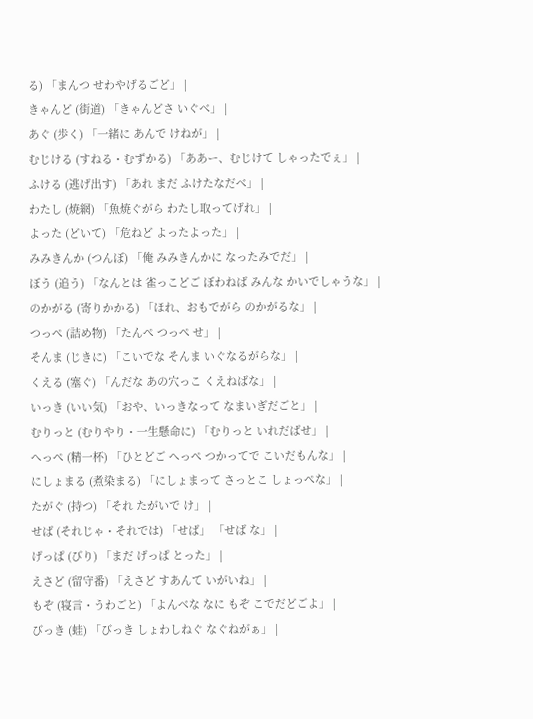る) 「まんつ せわやげるごど」 |
きゃんど (街道) 「きゃんどさ いぐべ」 |
あぐ (歩く) 「一緒に あんで けねが」 |
むじける (すねる・むずかる) 「ああー、むじけて しゃったでぇ」 |
ふける (逃げ出す) 「あれ まだ ふけたなだべ」 |
わたし (焼網) 「魚焼ぐがら わたし取ってげれ」 |
よった (どいて) 「危ねど よったよった」 |
みみきんか (つんぼ) 「俺 みみきんかに なったみでだ」 |
ぼう (追う) 「なんとは 雀っこどご ぼわねば みんな かいでしゃうな」 |
のかがる (寄りかかる) 「ほれ、おもでがら のかがるな」 |
つっぺ (詰め物) 「たんぺ つっぺ せ」 |
そんま (じきに) 「こいでな そんま いぐなるがらな」 |
くえる (塞ぐ) 「んだな あの穴っこ くえねばな」 |
いっき (いい気) 「おや、いっきなって なまいぎだごと」 |
むりっと (むりやり・一生懸命に) 「むりっと いれだばせ」 |
へっぺ (精一杯) 「ひとどご へっぺ つかってで こいだもんな」 |
にしょまる (煮染まる) 「にしょまって さっとこ しょっぺな」 |
たがぐ (持つ) 「それ たがいで け」 |
せば (それじゃ・それでは) 「せば」 「せば な」 |
げっぱ (びり) 「まだ げっぱ とった」 |
えさど (留守番) 「えさど すあんて いがいね」 |
もぞ (寝言・うわごと) 「よんべな なに もぞ こでだどごよ」 |
びっき (蛙) 「びっき しょわしねぐ なぐねがぁ」 |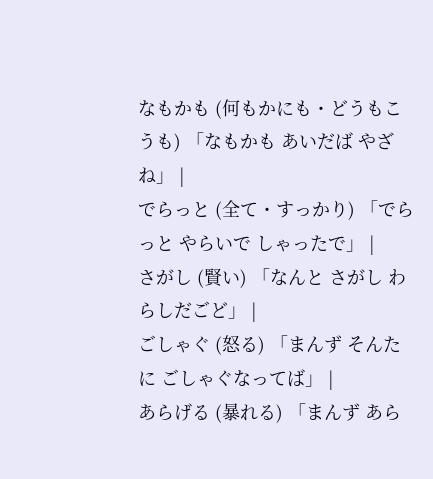なもかも (何もかにも・どうもこうも) 「なもかも あいだば やざね」 |
でらっと (全て・すっかり) 「でらっと やらいで しゃったで」 |
さがし (賢い) 「なんと さがし わらしだごど」 |
ごしゃぐ (怒る) 「まんず そんたに ごしゃぐなってば」 |
あらげる (暴れる) 「まんず あら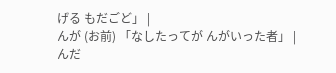げる もだごど」 |
んが (お前) 「なしたってが んがいった者」 |
んだ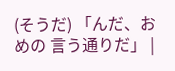(そうだ) 「んだ、おめの 言う通りだ」 |